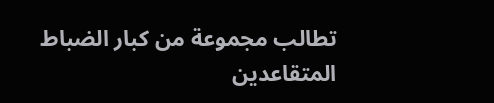تطالب مجموعة من كبار الضباط المتقاعدين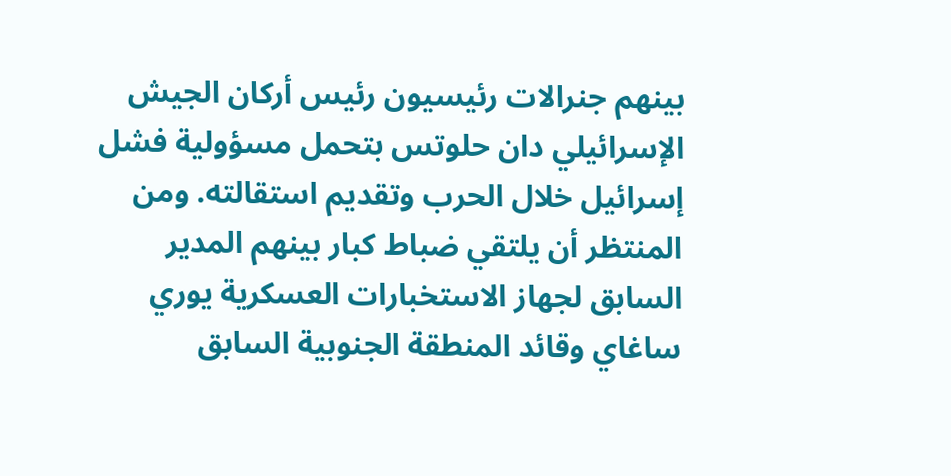بينهم جنرالات رئيسيون رئيس أركان الجيش الإسرائيلي دان حلوتس بتحمل مسؤولية فشل إسرائيل خلال الحرب وتقديم استقالته. ومن المنتظر أن يلتقي ضباط كبار بينهم المدير السابق لجهاز الاستخبارات العسكرية يوري ساغاي وقائد المنطقة الجنوبية السابق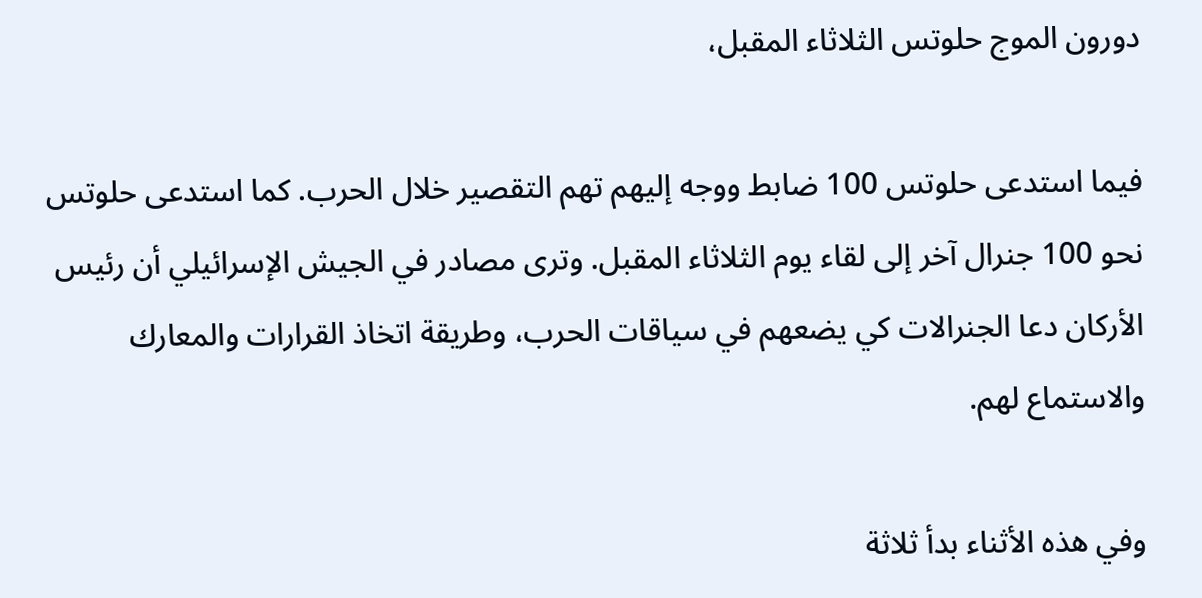دورون الموج حلوتس الثلاثاء المقبل،

فيما استدعى حلوتس 100 ضابط ووجه إليهم تهم التقصير خلال الحرب. كما استدعى حلوتس نحو 100 جنرال آخر إلى لقاء يوم الثلاثاء المقبل. وترى مصادر في الجيش الإسرائيلي أن رئيس الأركان دعا الجنرالات كي يضعهم في سياقات الحرب، وطريقة اتخاذ القرارات والمعارك والاستماع لهم.

وفي هذه الأثناء بدأ ثلاثة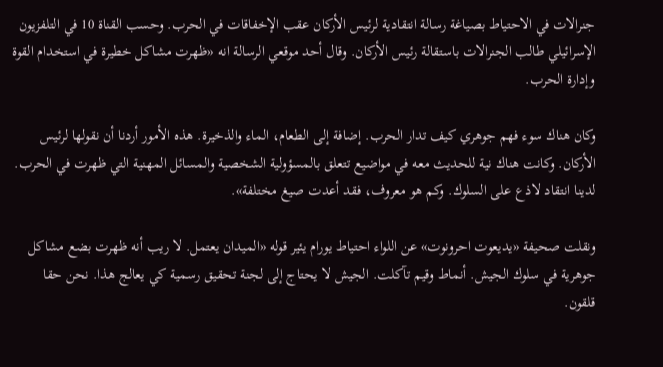جنرالات في الاحتياط بصياغة رسالة انتقادية لرئيس الأركان عقب الإخفاقات في الحرب. وحسب القناة 10 في التلفزيون الإسرائيلي طالب الجنرالات باستقالة رئيس الأركان. وقال أحد موقعي الرسالة انه «ظهرت مشاكل خطيرة في استخدام القوة وإدارة الحرب.

وكان هناك سوء فهم جوهري كيف تدار الحرب. إضافة إلى الطعام، الماء والذخيرة. هذه الأمور أردنا أن نقولها لرئيس الأركان. وكانت هناك نية للحديث معه في مواضيع تتعلق بالمسؤولية الشخصية والمسائل المهنية التي ظهرت في الحرب. لدينا انتقاد لاذع على السلوك. وكم هو معروف، فقد أعدت صيغ مختلفة».

ونقلت صحيفة «يديعوت احرونوت» عن اللواء احتياط يورام يئير قوله «الميدان يعتمل. لا ريب أنه ظهرت بضع مشاكل جوهرية في سلوك الجيش. أنماط وقيم تآكلت. الجيش لا يحتاج إلى لجنة تحقيق رسمية كي يعالج هذا. نحن حقا قلقون.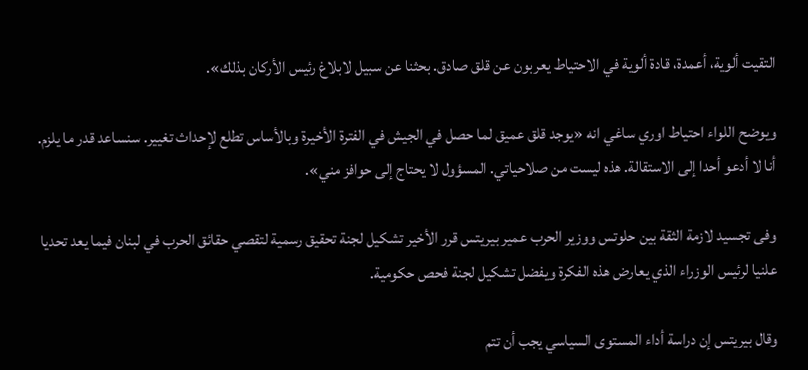التقيت ألوية، أعمدة، قادة ألوية في الاحتياط يعربون عن قلق صادق. بحثنا عن سبيل لابلاغ رئيس الأركان بذلك».

ويوضح اللواء احتياط اوري ساغي انه «يوجد قلق عميق لما حصل في الجيش في الفترة الأخيرة وبالأساس تطلع لإحداث تغيير. سنساعد قدر ما يلزم. أنا لا أدعو أحدا إلى الاستقالة. هذه ليست من صلاحياتي. المسؤول لا يحتاج إلى حوافز مني».

وفى تجسيد لازمة الثقة بين حلوتس ووزير الحرب عمير بيريتس قرر الأخير تشكيل لجنة تحقيق رسمية لتقصي حقائق الحرب في لبنان فيما يعد تحديا علنيا لرئيس الوزراء الذي يعارض هذه الفكرة ويفضل تشكيل لجنة فحص حكومية.

وقال بيريتس إن دراسة أداء المستوى السياسي يجب أن تتم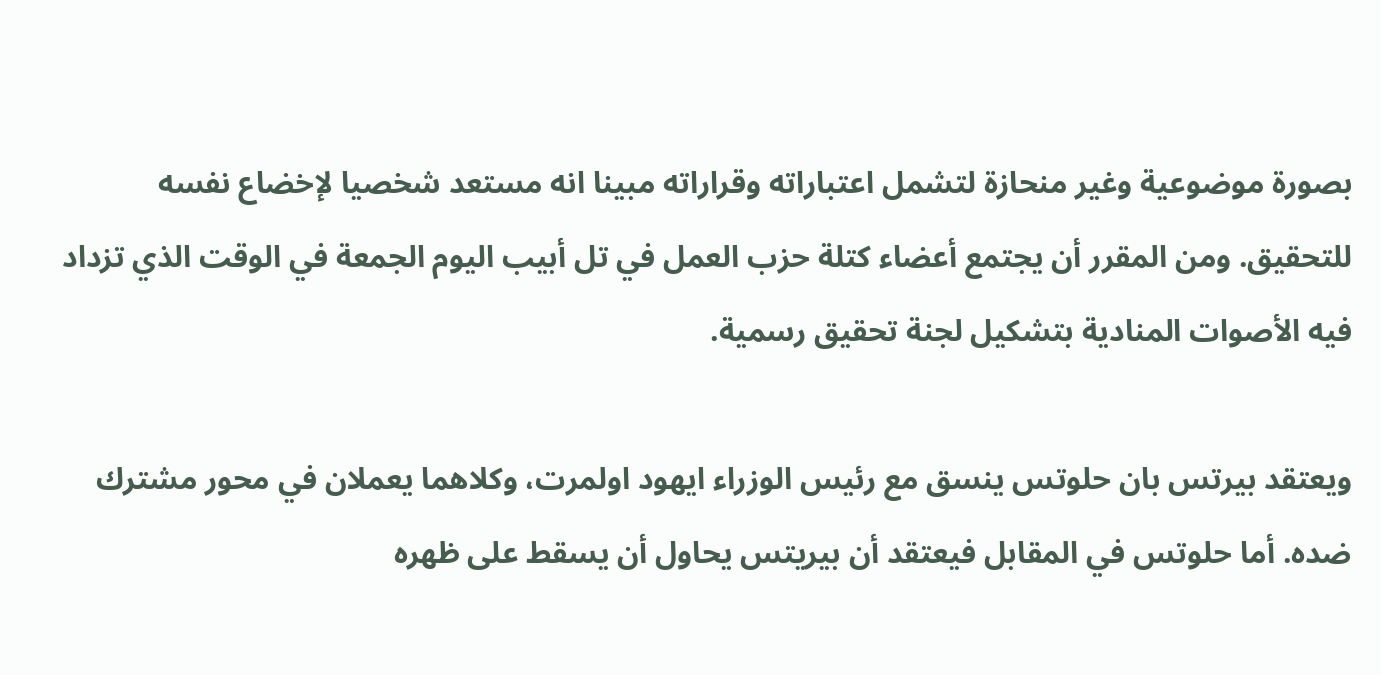بصورة موضوعية وغير منحازة لتشمل اعتباراته وقراراته مبينا انه مستعد شخصيا لإخضاع نفسه للتحقيق. ومن المقرر أن يجتمع أعضاء كتلة حزب العمل في تل أبيب اليوم الجمعة في الوقت الذي تزداد فيه الأصوات المنادية بتشكيل لجنة تحقيق رسمية.

ويعتقد بيرتس بان حلوتس ينسق مع رئيس الوزراء ايهود اولمرت، وكلاهما يعملان في محور مشترك ضده. أما حلوتس في المقابل فيعتقد أن بيريتس يحاول أن يسقط على ظهره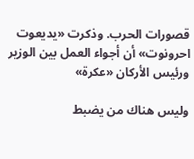قصورات الحرب. وذكرت «يديعوت احرونوت» أن أجواء العمل بين الوزير ورئيس الأركان «عكرة»

وليس هناك من يضبط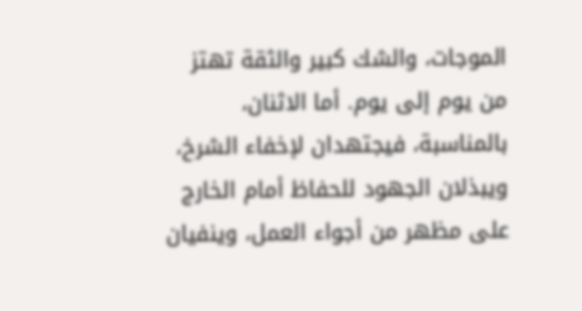الموجات، والشك كبير والثقة تهتز من يوم إلى يوم. أما الاثنان، بالمناسبة، فيجتهدان لإخفاء الشرخ، ويبذلان الجهود للحفاظ أمام الخارج على مظهر من أجواء العمل، وينفيان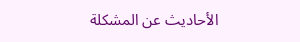الأحاديث عن المشكلة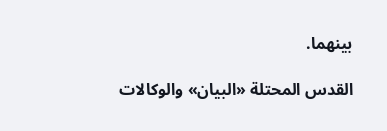بينهما.

القدس المحتلة «البيان» والوكالات